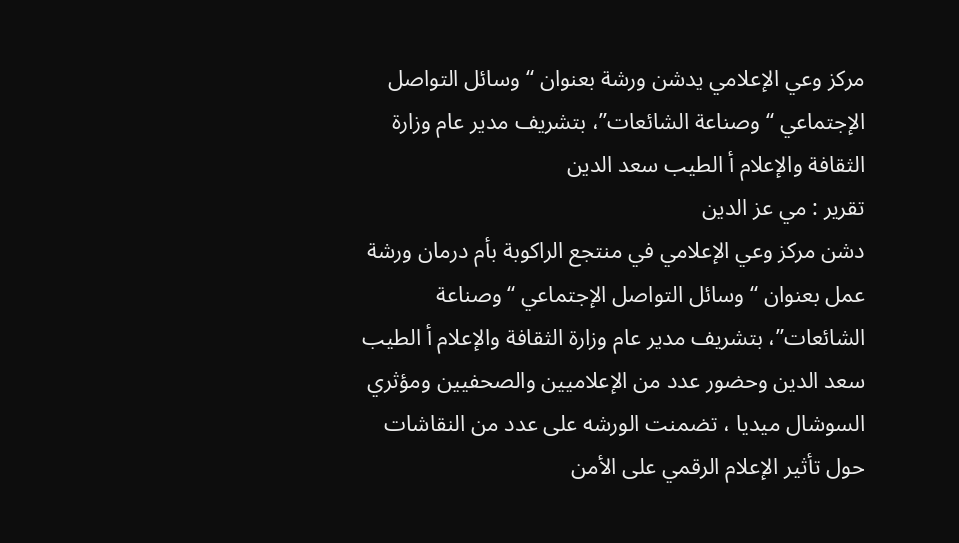مركز وعي الإعلامي يدشن ورشة بعنوان “وسائل التواصل الإجتماعي “وصناعة الشائعات”، بتشريف مدير عام وزارة الثقافة والإعلام أ الطيب سعد الدين
تقرير : مي عز الدين
دشن مركز وعي الإعلامي في منتجع الراكوبة بأم درمان ورشة عمل بعنوان “وسائل التواصل الإجتماعي “وصناعة الشائعات”، بتشريف مدير عام وزارة الثقافة والإعلام أ الطيب سعد الدين وحضور عدد من الإعلاميين والصحفيين ومؤثري السوشال ميديا ، تضمنت الورشه على عدد من النقاشات حول تأثير الإعلام الرقمي على الأمن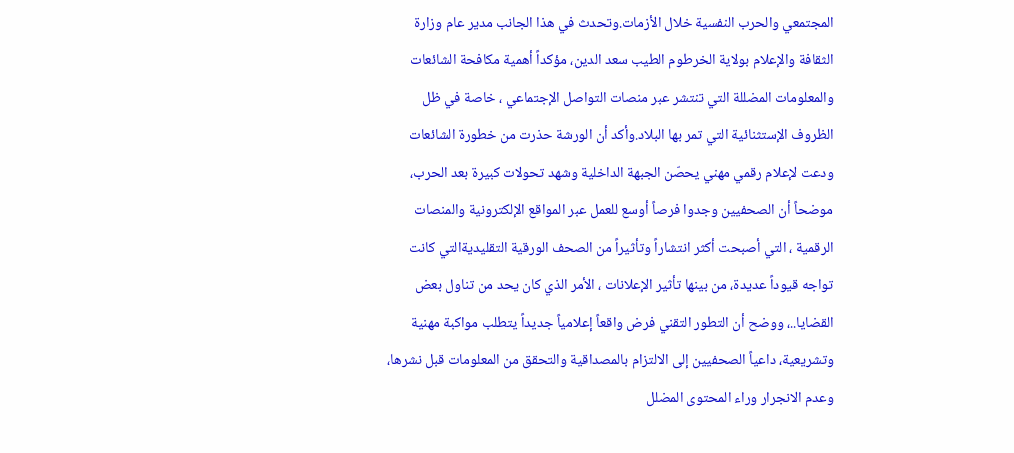المجتمعي والحرب النفسية خلال الأزمات.وتحدث في هذا الجانب مدير عام وزارة الثقافة والإعلام بولاية الخرطوم الطيب سعد الدين، مؤكداً أهمية مكافحة الشائعات والمعلومات المضللة التي تنتشر عبر منصات التواصل الإجتماعي ، خاصة في ظل الظروف الإستثنائية التي تمر بها البلاد.وأكد أن الورشة حذرت من خطورة الشائعات ودعت لإعلام رقمي مهني يحصّن الجبهة الداخلية وشهد تحولات كبيرة بعد الحرب، موضحاً أن الصحفيين وجدوا فرصاً أوسع للعمل عبر المواقع الإلكترونية والمنصات الرقمية ، التي أصبحت أكثر انتشاراً وتأثيراً من الصحف الورقية التقليديةالتي كانت تواجه قيوداً عديدة، من بينها تأثير الإعلانات ، الأمر الذي كان يحد من تناول بعض القضايا..، ووضح أن التطور التقني فرض واقعاً إعلامياً جديداً يتطلب مواكبة مهنية وتشريعية، داعياً الصحفيين إلى الالتزام بالمصداقية والتحقق من المعلومات قبل نشرها، وعدم الانجرار وراء المحتوى المضلل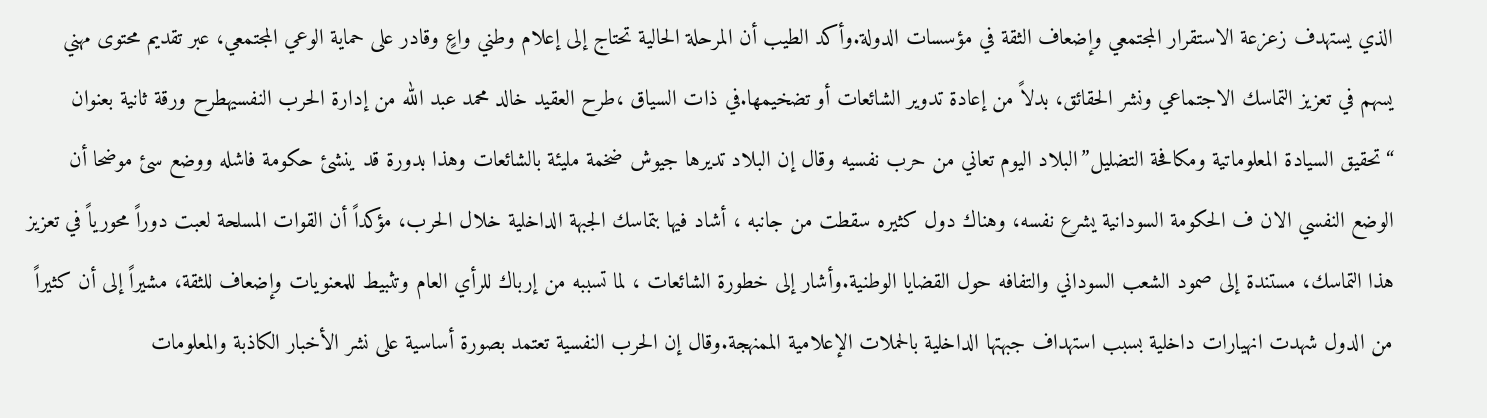الذي يستهدف زعزعة الاستقرار المجتمعي وإضعاف الثقة في مؤسسات الدولة.وأكد الطيب أن المرحلة الحالية تحتاج إلى إعلام وطني واعٍ وقادر على حماية الوعي المجتمعي، عبر تقديم محتوى مهني يسهم في تعزيز التماسك الاجتماعي ونشر الحقائق، بدلاً من إعادة تدوير الشائعات أو تضخيمها.في ذات السياق ،طرح العقيد خالد محمد عبد الله من إدارة الحرب النفسيهطرح ورقة ثانية بعنوان “تحقيق السيادة المعلوماتية ومكافحة التضليل”البلاد اليوم تعاني من حرب نفسيه وقال إن البلاد تديرها جيوش ضخمة مليئة بالشائعات وهذا بدورة قد ينشئ حكومة فاشله ووضع سئ موضحا أن الوضع النفسي الان ف الحكومة السودانية يشرع نفسه، وهناك دول كثيره سقطت من جانبه ، أشاد فيها بتماسك الجبهة الداخلية خلال الحرب، مؤكداً أن القوات المسلحة لعبت دوراً محورياً في تعزيز هذا التماسك، مستندة إلى صمود الشعب السوداني والتفافه حول القضايا الوطنية.وأشار إلى خطورة الشائعات ، لما تسببه من إرباك للرأي العام وتثبيط للمعنويات وإضعاف للثقة، مشيراً إلى أن كثيراً من الدول شهدت انهيارات داخلية بسبب استهداف جبهتها الداخلية بالحملات الإعلامية الممنهجة.وقال إن الحرب النفسية تعتمد بصورة أساسية على نشر الأخبار الكاذبة والمعلومات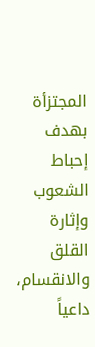المجتزأة بهدف إحباط الشعوب وإثارة القلق والانقسام، داعياً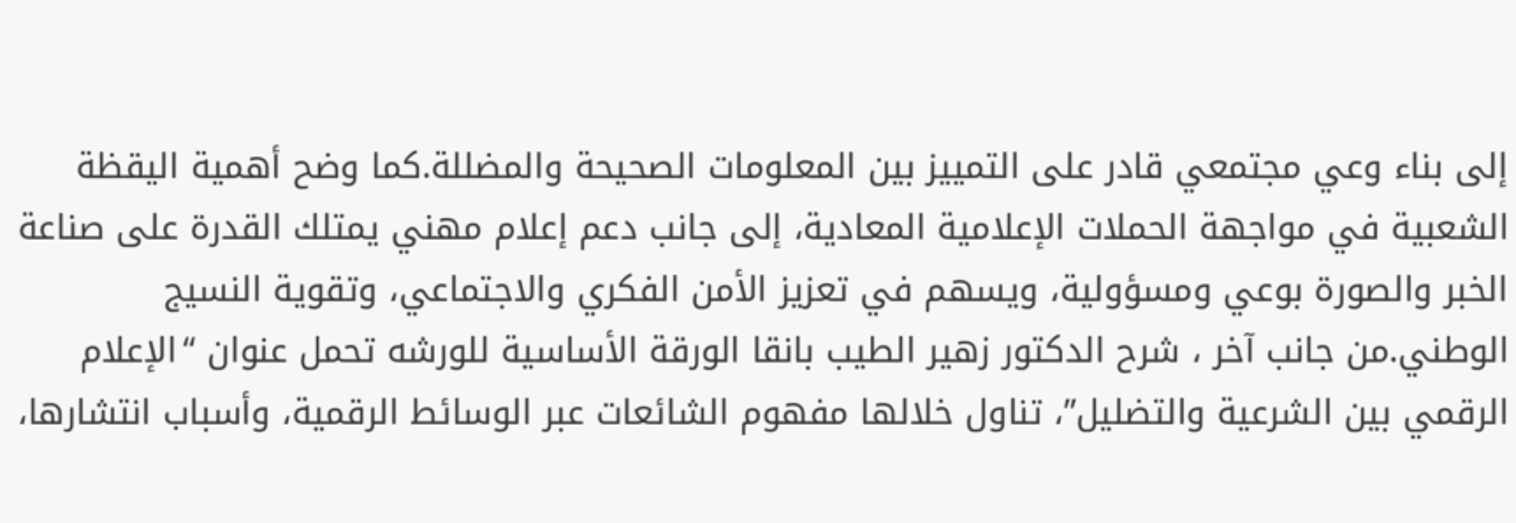إلى بناء وعي مجتمعي قادر على التمييز بين المعلومات الصحيحة والمضللة.كما وضح أهمية اليقظة الشعبية في مواجهة الحملات الإعلامية المعادية، إلى جانب دعم إعلام مهني يمتلك القدرة على صناعة الخبر والصورة بوعي ومسؤولية، ويسهم في تعزيز الأمن الفكري والاجتماعي، وتقوية النسيج الوطني.من جانب آخر ، شرح الدكتور زهير الطيب بانقا الورقة الأساسية للورشه تحمل عنوان “الإعلام الرقمي بين الشرعية والتضليل”، تناول خلالها مفهوم الشائعات عبر الوسائط الرقمية، وأسباب انتشارها،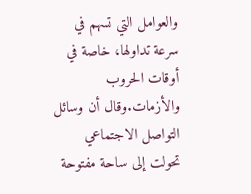والعوامل التي تسهم في سرعة تداولها، خاصة في أوقات الحروب والأزمات.وقال أن وسائل التواصل الاجتماعي تحولت إلى ساحة مفتوحة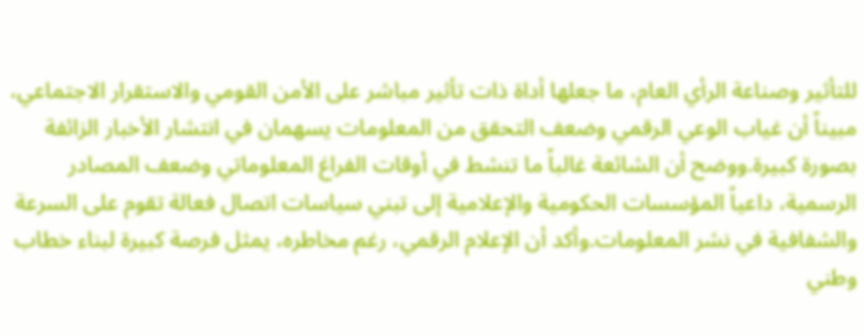للتأثير وصناعة الرأي العام، ما جعلها أداة ذات تأثير مباشر على الأمن القومي والاستقرار الاجتماعي، مبيناً أن غياب الوعي الرقمي وضعف التحقق من المعلومات يسهمان في انتشار الأخبار الزائفة بصورة كبيرة.ووضح أن الشائعة غالباً ما تنشط في أوقات الفراغ المعلوماتي وضعف المصادر الرسمية، داعياً المؤسسات الحكومية والإعلامية إلى تبني سياسات اتصال فعالة تقوم على السرعة والشفافية في نشر المعلومات.وأكد أن الإعلام الرقمي، رغم مخاطره، يمثل فرصة كبيرة لبناء خطاب وطني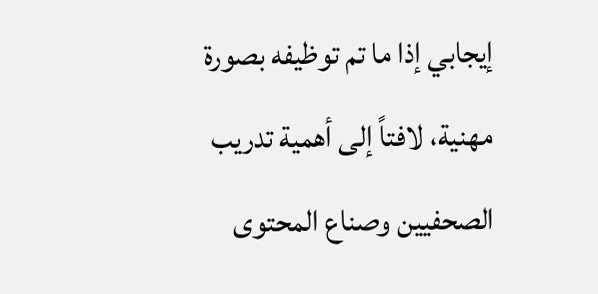إيجابي إذا ما تم توظيفه بصورة مهنية، لافتاً إلى أهمية تدريب الصحفيين وصناع المحتوى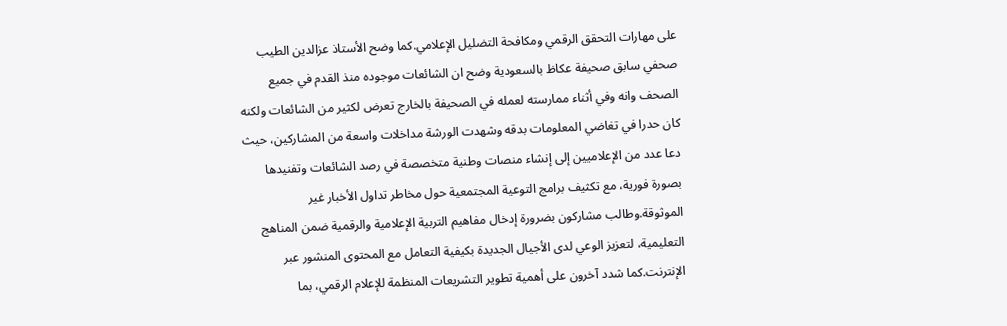على مهارات التحقق الرقمي ومكافحة التضليل الإعلامي.كما وضح الأستاذ عزالدين الطيب صحفي سابق صحيفة عكاظ بالسعودية وضح ان الشائعات موجوده منذ القدم في جميع الصحف وانه وفي أثناء ممارسته لعمله في الصحيفة بالخارج تعرض لكثير من الشائعات ولكنه كان حدرا في تغاضي المعلومات بدقه وشهدت الورشة مداخلات واسعة من المشاركين، حيث دعا عدد من الإعلاميين إلى إنشاء منصات وطنية متخصصة في رصد الشائعات وتفنيدها بصورة فورية، مع تكثيف برامج التوعية المجتمعية حول مخاطر تداول الأخبار غير الموثوقة.وطالب مشاركون بضرورة إدخال مفاهيم التربية الإعلامية والرقمية ضمن المناهج التعليمية، لتعزيز الوعي لدى الأجيال الجديدة بكيفية التعامل مع المحتوى المنشور عبر الإنترنت.كما شدد آخرون على أهمية تطوير التشريعات المنظمة للإعلام الرقمي، بما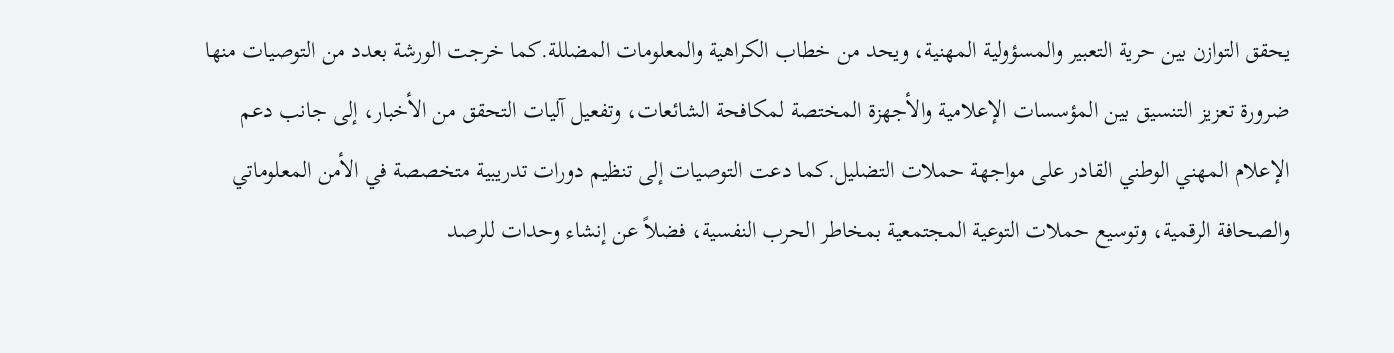يحقق التوازن بين حرية التعبير والمسؤولية المهنية، ويحد من خطاب الكراهية والمعلومات المضللة.كما خرجت الورشة بعدد من التوصيات منها ضرورة تعزيز التنسيق بين المؤسسات الإعلامية والأجهزة المختصة لمكافحة الشائعات، وتفعيل آليات التحقق من الأخبار، إلى جانب دعم الإعلام المهني الوطني القادر على مواجهة حملات التضليل.كما دعت التوصيات إلى تنظيم دورات تدريبية متخصصة في الأمن المعلوماتي والصحافة الرقمية، وتوسيع حملات التوعية المجتمعية بمخاطر الحرب النفسية، فضلاً عن إنشاء وحدات للرصد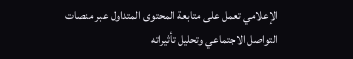الإعلامي تعمل على متابعة المحتوى المتداول عبر منصات التواصل الاجتماعي وتحليل تأثيراته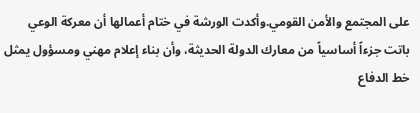على المجتمع والأمن القومي.وأكدت الورشة في ختام أعمالها أن معركة الوعي باتت جزءاً أساسياً من معارك الدولة الحديثة، وأن بناء إعلام مهني ومسؤول يمثل خط الدفاع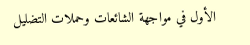الأول في مواجهة الشائعات وحملات التضليل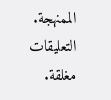الممنهجة.
التعليقات مغلقة.